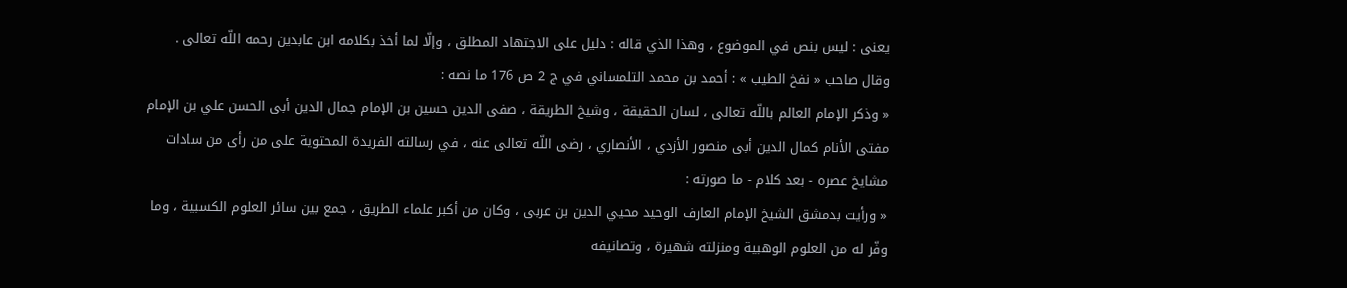يعنى : ليس بنص في الموضوع ، وهذا الذي قاله : دليل على الاجتهاد المطلق ، وإلّا لما أخذ بكلامه ابن عابدين رحمه اللّه تعالى .
وقال صاحب « نفخ الطيب » : أحمد بن محمد التلمساني في ج 2 ص 176 ما نصه :
« وذكر الإمام العالم باللّه تعالى ، لسان الحقيقة ، وشيخ الطريقة ، صفى الدين حسين بن الإمام جمال الدين أبى الحسن علي بن الإمام مفتى الأنام كمال الدين أبى منصور الأزدي ، الأنصاري ، رضى اللّه تعالى عنه ، في رسالته الفريدة المحتوية على من رأى من سادات مشايخ عصره - بعد كلام - ما صورته :
« ورأيت بدمشق الشيخ الإمام العارف الوحيد محيي الدين بن عربى ، وكان من أكبر علماء الطريق ، جمع بين سائر العلوم الكسبية ، وما وفّر له من العلوم الوهبية ومنزلته شهيرة ، وتصانيفه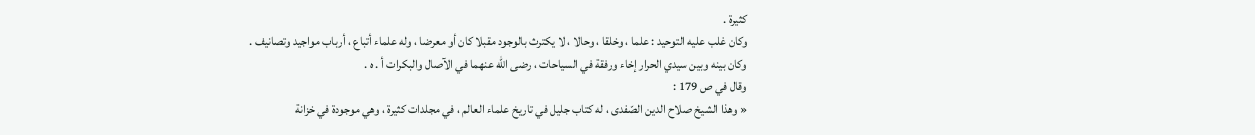كثيرة .
وكان غلب عليه التوحيد : علما ، وخلقا ، وحالا ، لا يكترث بالوجود مقبلا كان أو معرضا ، وله علماء أتباع ، أرباب مواجيد وتصانيف .
وكان بينه وبين سيدي الحرار إخاء ورفقة في السياحات ، رضى اللّه عنهما في الآصال والبكرات أ . ه .
وقال في ص 179 :
« وهذا الشيخ صلاح الدين الصّفدى ، له كتاب جليل في تاريخ علماء العالم ، في مجلدات كثيرة ، وهي موجودة في خزانة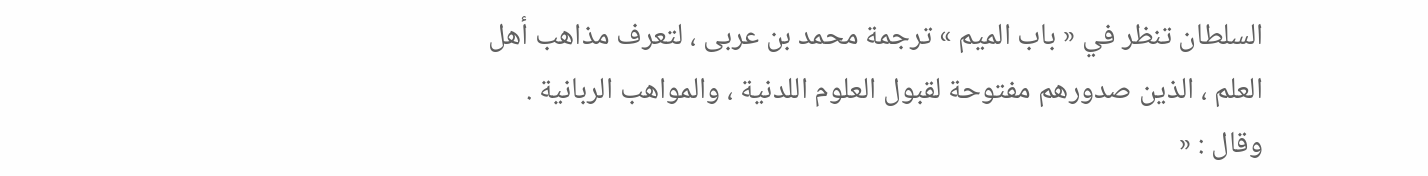السلطان تنظر في « باب الميم » ترجمة محمد بن عربى ، لتعرف مذاهب أهل العلم ، الذين صدورهم مفتوحة لقبول العلوم اللدنية ، والمواهب الربانية .
وقال : «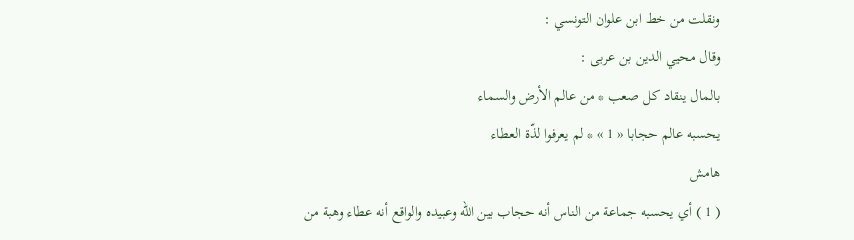ونقلت من خط ابن علوان التونسي :
وقال محيي الدين بن عربى :
بالمال ينقاد كل صعب * من عالم الأرض والسماء
يحسبه عالم حجابا « 1 » * لم يعرفوا لذّة العطاء
هامش
( 1 ) أي يحسبه جماعة من الناس أنه حجاب بين اللّه وعبيده والواقع أنه عطاء وهبة من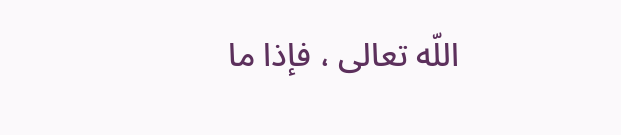اللّه تعالى ، فإذا ما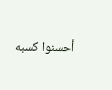أحسنوا كسبه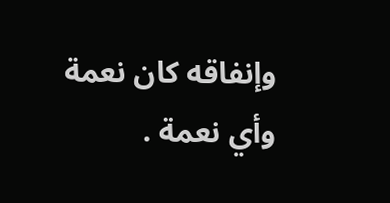وإنفاقه كان نعمة وأي نعمة .